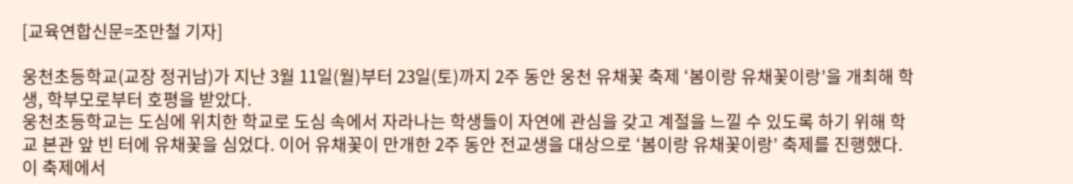[교육연합신문=조만철 기자]

웅천초등학교(교장 정귀남)가 지난 3월 11일(월)부터 23일(토)까지 2주 동안 웅천 유채꽃 축제 ‘봄이랑 유채꽃이랑’을 개최해 학생, 학부모로부터 호평을 받았다.
웅천초등학교는 도심에 위치한 학교로 도심 속에서 자라나는 학생들이 자연에 관심을 갖고 계절을 느낄 수 있도록 하기 위해 학교 본관 앞 빈 터에 유채꽃을 심었다. 이어 유채꽃이 만개한 2주 동안 전교생을 대상으로 ‘봄이랑 유채꽃이랑’ 축제를 진행했다.
이 축제에서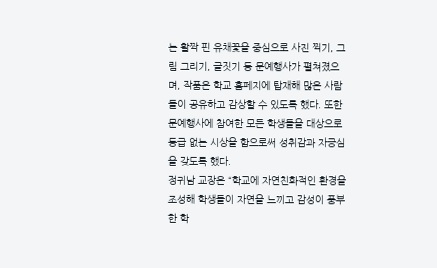는 활짝 핀 유채꽃을 중심으로 사진 찍기, 그림 그리기, 글짓기 등 문예행사가 펼쳐졌으며, 작품은 학교 홈페지에 탑재해 많은 사람들이 공유하고 감상할 수 있도록 했다. 또한 문예행사에 참여한 모든 학생들을 대상으로 등급 없는 시상을 함으로써 성취감과 자긍심을 갖도록 했다.
정귀남 교장은 “학교에 자연친화적인 환경을 조성해 학생들이 자연을 느끼고 감성이 풍부한 학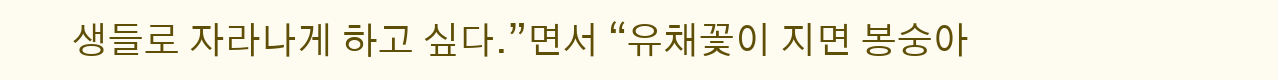생들로 자라나게 하고 싶다.”면서 “유채꽃이 지면 봉숭아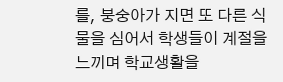를, 붕숭아가 지면 또 다른 식물을 심어서 학생들이 계절을 느끼며 학교생활을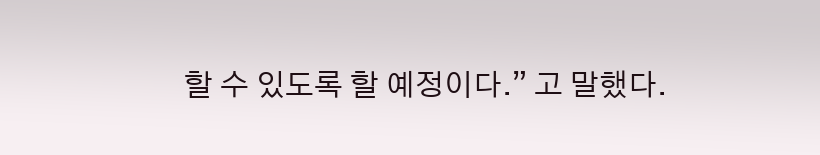할 수 있도록 할 예정이다.” 고 말했다.